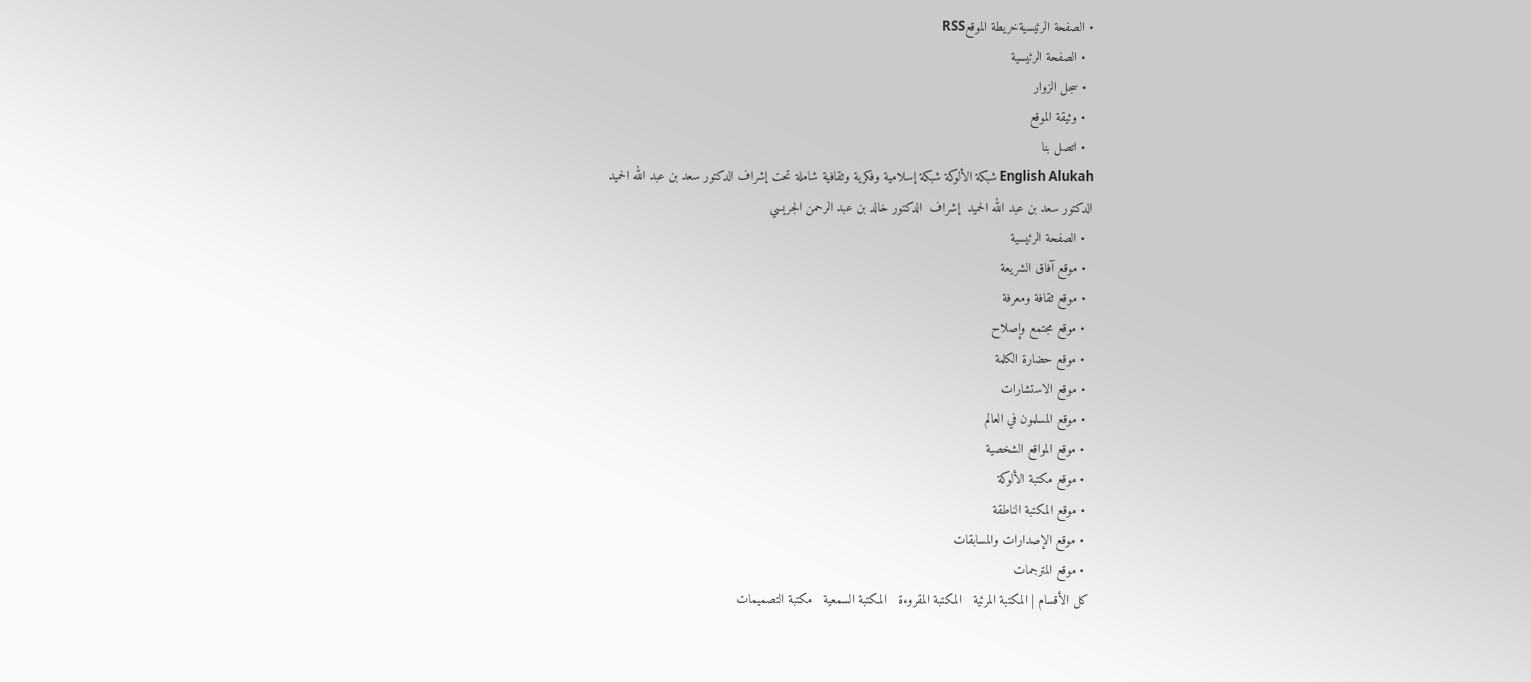• الصفحة الرئيسيةخريطة الموقعRSS
  • الصفحة الرئيسية
  • سجل الزوار
  • وثيقة الموقع
  • اتصل بنا
English Alukah شبكة الألوكة شبكة إسلامية وفكرية وثقافية شاملة تحت إشراف الدكتور سعد بن عبد الله الحميد
الدكتور سعد بن عبد الله الحميد  إشراف  الدكتور خالد بن عبد الرحمن الجريسي
  • الصفحة الرئيسية
  • موقع آفاق الشريعة
  • موقع ثقافة ومعرفة
  • موقع مجتمع وإصلاح
  • موقع حضارة الكلمة
  • موقع الاستشارات
  • موقع المسلمون في العالم
  • موقع المواقع الشخصية
  • موقع مكتبة الألوكة
  • موقع المكتبة الناطقة
  • موقع الإصدارات والمسابقات
  • موقع المترجمات
 كل الأقسام | المكتبة المرئية   المكتبة المقروءة   المكتبة السمعية   مكتبة التصميمات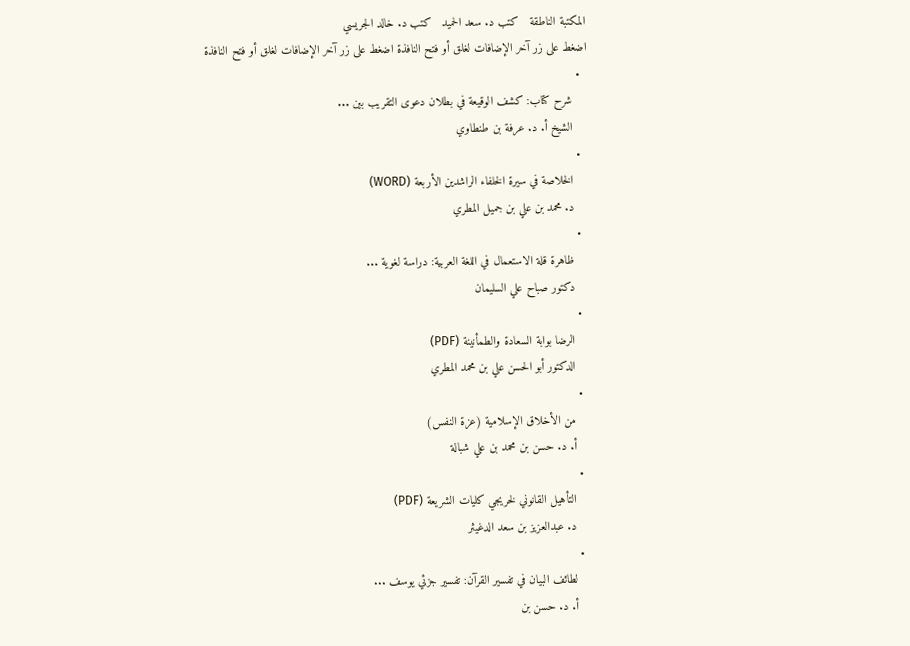المكتبة الناطقة   كتب د. سعد الحميد   كتب د. خالد الجريسي
اضغط على زر آخر الإضافات لغلق أو فتح النافذة اضغط على زر آخر الإضافات لغلق أو فتح النافذة
  •
    شرح كتاب: كشف الوقيعة في بطلان دعوى التقريب بين ...
    الشيخ أ. د. عرفة بن طنطاوي
  •
    الخلاصة في سيرة الخلفاء الراشدين الأربعة (WORD)
    د. محمد بن علي بن جميل المطري
  •
    ظاهرة قلة الاستعمال في اللغة العربية: دراسة لغوية ...
    دكتور صباح علي السليمان
  •
    الرضا بوابة السعادة والطمأنينة (PDF)
    الدكتور أبو الحسن علي بن محمد المطري
  •
    من الأخلاق الإسلامية (عزة النفس)
    أ. د. حسن بن محمد بن علي شبالة
  •
    التأهيل القانوني لخريجي كليات الشريعة (PDF)
    د. عبدالعزيز بن سعد الدغيثر
  •
    لطائف البيان في تفسير القرآن: تفسير جزئي يوسف ...
    أ. د. حسن بن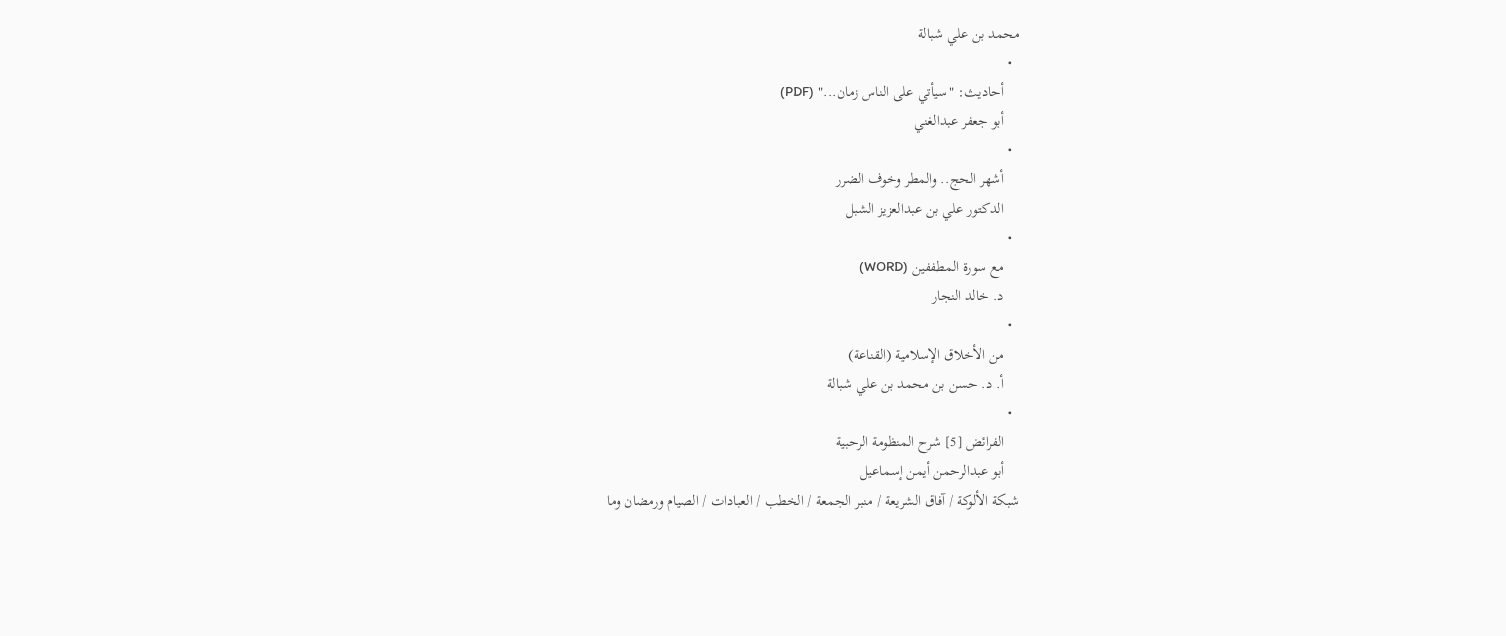محمد بن علي شبالة
  •
    أحاديث: "سيأتي على الناس زمان..." (PDF)
    أبو جعفر عبدالغني
  •
    أشهر الحج.. والمطر وخوف الضرر
    الدكتور علي بن عبدالعزيز الشبل
  •
    مع سورة المطففين (WORD)
    د. خالد النجار
  •
    من الأخلاق الإسلامية (القناعة)
    أ. د. حسن بن محمد بن علي شبالة
  •
    الفرائض [5] شرح المنظومة الرحبية
    أبو عبدالرحمن أيمن إسماعيل
شبكة الألوكة / آفاق الشريعة / منبر الجمعة / الخطب / العبادات / الصيام ورمضان وما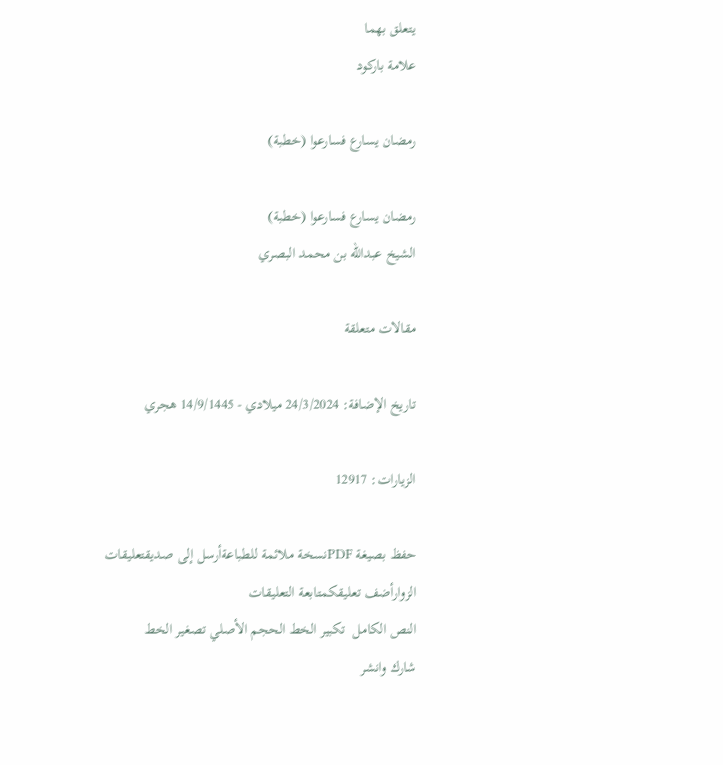يتعلق بهما
علامة باركود

رمضان يسارع فسارعوا (خطبة)

رمضان يسارع فسارعوا (خطبة)
الشيخ عبدالله بن محمد البصري

مقالات متعلقة

تاريخ الإضافة: 24/3/2024 ميلادي - 14/9/1445 هجري

الزيارات: 12917

حفظ بصيغة PDFنسخة ملائمة للطباعةأرسل إلى صديقتعليقات الزوارأضف تعليقكمتابعة التعليقات
النص الكامل  تكبير الخط الحجم الأصلي تصغير الخط
شارك وانشر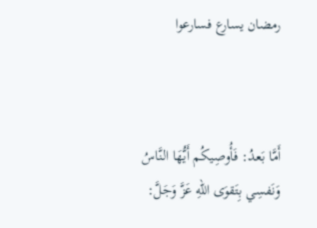رمضان يسارع فسارعوا



أَمَّا بَعدُ: فَأُوصِيكُم أَيُّهَا النَّاسُ وَنَفسِي بِتَقوَى اللهِ عَزَّ وَجَلَّ: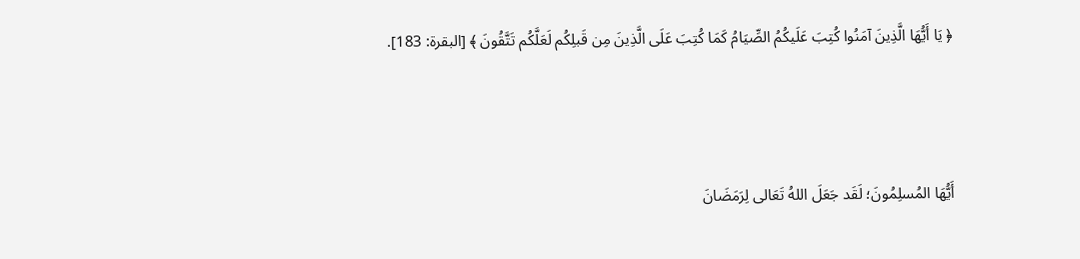﴿ يَا أَيُّهَا الَّذِينَ آمَنُوا كُتِبَ عَلَيكُمُ الصِّيَامُ كَمَا كُتِبَ عَلَى الَّذِينَ مِن قَبلِكُم لَعَلَّكُم تَتَّقُونَ ﴾ [البقرة: 183].



أَيُّهَا المُسلِمُونَ؛ لَقَد جَعَلَ اللهُ تَعَالى لِرَمَضَانَ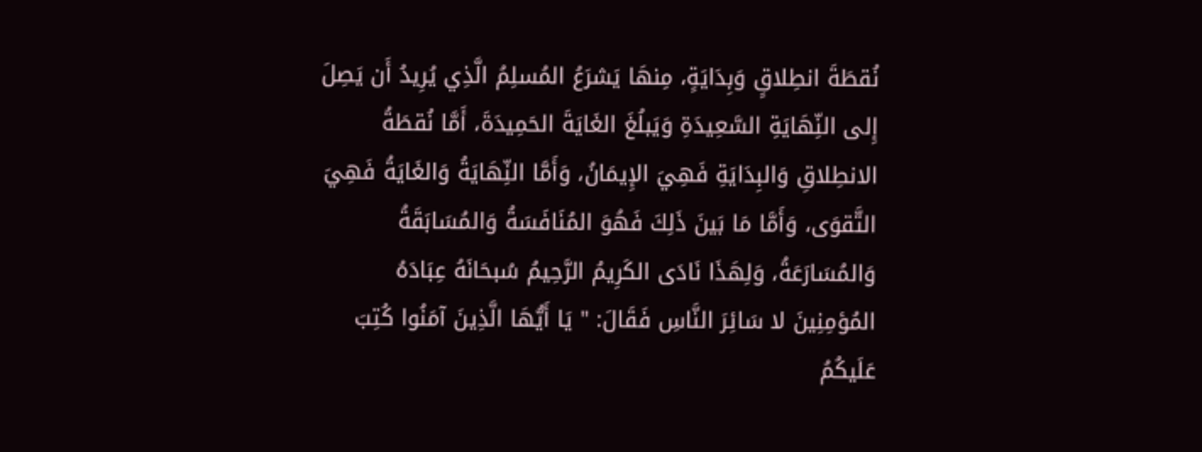نُقطَةَ انطِلاقٍ وَبِدَايَةٍ، مِنهَا يَشرَعُ المُسلِمُ الَّذِي يُرِيدُ أَن يَصِلَ إِلى النِّهَايَةِ السَّعِيدَةِ وَيَبلُغَ الغَايَةَ الحَمِيدَةَ، أَمَّا نُقطَةُ الانطِلاقِ وَالبِدَايَةِ فَهِيَ الإِيمَانُ، وَأَمَّا النِّهَايَةُ وَالغَايَةُ فَهِيَ التَّقوَى، وَأَمَّا مَا بَينَ ذَلِكَ فَهُوَ المُنَافَسَةُ وَالمُسَابَقَةُ وَالمُسَارَعَةُ، وَلِهَذَا نَادَى الكَرِيمُ الرَّحِيمُ سُبحَانَهُ عِبَادَهُ المُؤمِنِينَ لا سَائِرَ النَّاسِ فَقَالَ: " يَا أَيُّهَا الَّذِينَ آمَنُوا كُتِبَ عَلَيكُمُ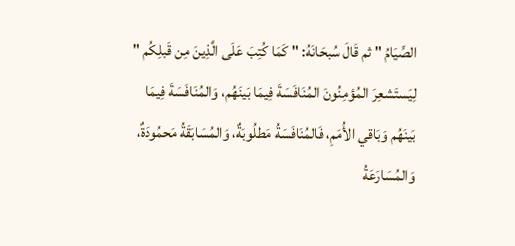الصِّيَامُ " ثم قَالَ سُبحَانَهُ: " كَمَا كُتِبَ عَلَى الَّذِينَ مِن قَبلِكُم " لِيَستَشعِرَ المُؤمِنُونَ المُنَافَسَةَ فِيمَا بَينَهُم، وَالمُنَافَسَةَ فِيمَا بَينَهُم وَبَاقي الأُمَمِ، فَالمُنَافَسَةُ مَطلُوبَةٌ، وَالمُسَابَقَةُ مَحمُودَةٌ، وَالمُسَارَعَةُ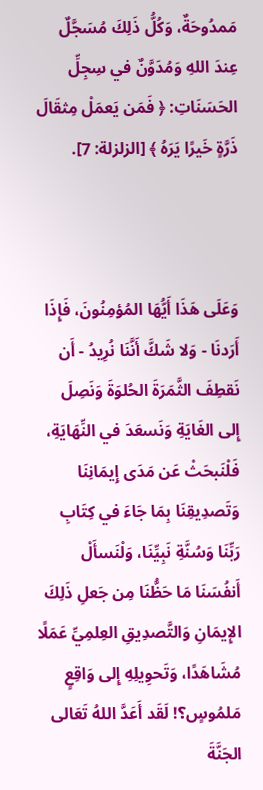مَمدُوحَةٌ، وَكُلُّ ذَلِكَ مُسَجَّلٌ عِندَ اللهِ وَمُدَوَّنٌ في سِجِلِّ الحَسَنَاتِ: ﴿ فَمَن يَعمَلْ مِثقَالَ ذَرَّةٍ خَيرًا يَرَهُ ﴾ [الزلزلة: 7].



وَعَلَى هَذَا أَيُّهَا المُؤمِنُونَ، فَإِذَا أَرَدنَا - وَلا شَكَّ أَنَّنَا نُرِيدُ - أَن نَقطِفَ الثَّمَرَةَ الحُلوَةَ وَنَصِلَ إِلى الغَايَةِ وَنَسعَدَ في النِّهَايَةِ، فَلْنَبحَثْ عَن مَدَى إِيمَانِنَا وَتَصدِيقِنَا بِمَا جَاءَ في كِتَابِ رَبِّنَا وَسُنَّةِ نَبِيِّنَا، وَلْنَسأَلْ أَنفُسَنَا مَا حَظُّنَا مِن جَعلِ ذَلِكَ الإِيمَانِ وَالتَّصدِيقِ العِلمِيِّ عَمَلًا مُشَاهَدًا، وَتَحوِيلِهِ إِلى وَاقِعٍ مَلمُوسٍ؟! لَقَد أَعَدَّ اللهُ تَعَالى الجَنَّةَ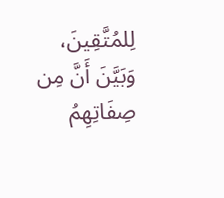لِلمُتَّقِينَ، وَبَيَّنَ أَنَّ مِن صِفَاتِهِمُ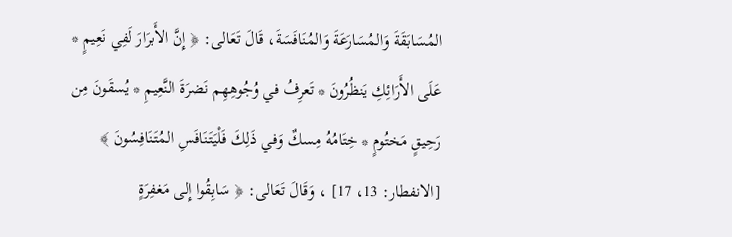المُسَابَقَةَ وَالمُسَارَعَةَ وَالمُنَافَسَةَ، قَالَ تَعَالى: ﴿ إِنَّ الأَبرَارَ لَفِي نَعِيمٍ * عَلَى الأَرَائِكِ يَنظُرُونَ * تَعرِفُ في وُجُوهِهِم نَضرَةَ النَّعِيمِ * يُسقَونَ مِن رَحِيقٍ مَختُومٍ * خِتَامُهُ مِسكٌ وَفي ذَلِكَ فَلْيَتَنَافَسِ المُتَنَافِسُونَ ﴾ [الانفطار: 13، 17] ، وَقَالَ تَعَالى: ﴿ سَابِقُوا إِلى مَغفِرَةٍ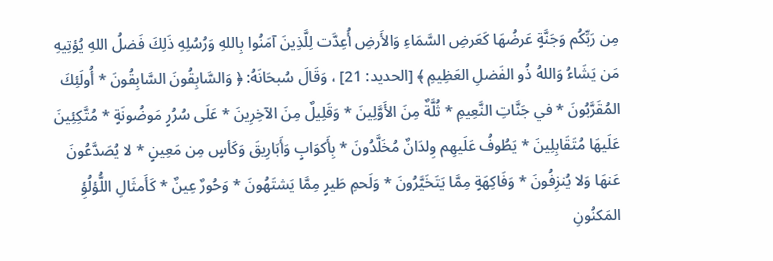مِن رَبِّكُم وَجَنَّةٍ عَرضُهَا كَعَرضِ السَّمَاءِ وَالأَرضِ أُعِدَّت لِلَّذِينَ آمَنُوا بِاللهِ وَرُسُلِهِ ذَلِكَ فَضلُ اللهِ يُؤتِيهِ مَن يَشَاءُ وَاللهُ ذُو الفَضلِ العَظِيمِ ﴾ [الحديد: 21] ، وَقَالَ سُبحَانَهُ: ﴿ وَالسَّابِقُونَ السَّابِقُونَ * أُولَئِكَ المُقَرَّبُونَ * في جَنَّاتِ النَّعِيمِ * ثُلَّةٌ مِنَ الأَوَّلِينَ * وَقَلِيلٌ مِنَ الآخِرِينَ * عَلَى سُرُرٍ مَوضُونَةٍ * مُتَّكِئِينَ عَلَيهَا مُتَقَابِلِينَ * يَطُوفُ عَلَيهِم وِلدَانٌ مُخَلَّدُونَ * بِأَكوَابٍ وَأَبَارِيقَ وَكَأسٍ مِن مَعِينٍ * لا يُصَدَّعُونَ عَنهَا وَلا يُنزِفُونَ * وَفَاكِهَةٍ مِمَّا يَتَخَيَّرُونَ * وَلَحمِ طَيرٍ مِمَّا يَشتَهُونَ * وَحُورٌ عِينٌ * كَأَمثَالِ اللُّؤلُؤِ المَكنُونِ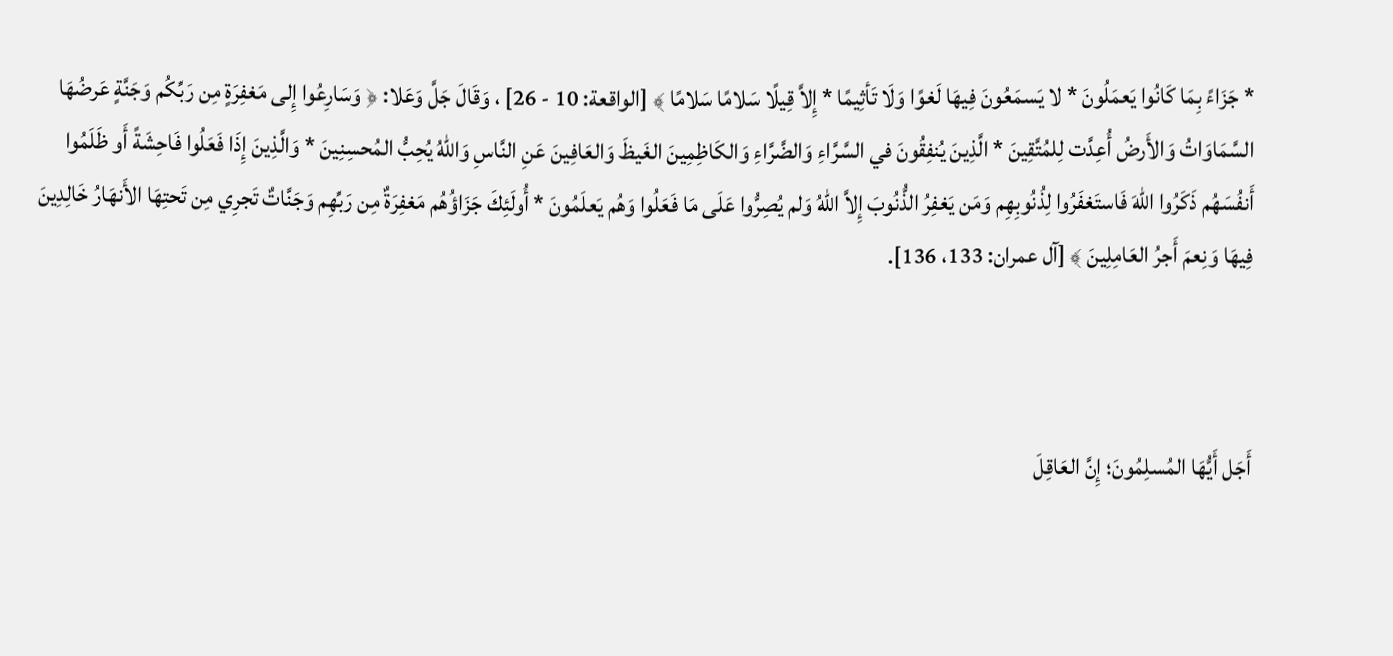* جَزَاءً بِمَا كَانُوا يَعمَلُونَ * لا يَسمَعُونَ فِيهَا لَغوًا وَلَا تَأثِيمًا * إِلاَّ قِيلًا سَلامًا سَلامًا ﴾ [الواقعة: 10 - 26] ، وَقَالَ جَلَّ وَعَلا: ﴿ وَسَارِعُوا إِلى مَغفِرَةٍ مِن رَبِّكُم وَجَنَّةٍ عَرضُهَا السَّمَاوَاتُ وَالأَرضُ أُعِدَّت لِلمُتَّقِينَ * الَّذِينَ يُنفِقُونَ في السَّرَّاءِ وَالضَّرَّاءِ وَالكَاظِمِينَ الغَيظَ وَالعَافِينَ عَنِ النَّاسِ وَاللهُ يُحِبُّ المُحسِنِينَ * وَالَّذِينَ إِذَا فَعَلُوا فَاحِشَةً أَو ظَلَمُوا أَنفُسَهُم ذَكَرُوا اللهَ فَاستَغفَرُوا لِذُنُوبِهِم وَمَن يَغفِرُ الذُّنُوبَ إِلاَّ اللهُ وَلم يُصِرُّوا عَلَى مَا فَعَلُوا وَهُم يَعلَمُونَ * أُولَئِكَ جَزَاؤُهُم مَغفِرَةٌ مِن رَبِّهِم وَجَنَّاتٌ تَجرِي مِن تَحتِهَا الأَنهَارُ خَالِدِينَ فِيهَا وَنِعمَ أَجرُ العَامِلِينَ ﴾ [آل عمران: 133، 136].



أَجَل أَيُّهَا المُسلِمُونَ؛ إِنَّ العَاقِلَ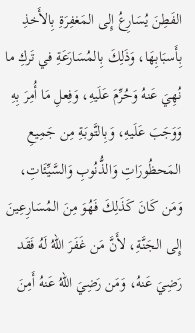الفَطِنَ يُسَارِعُ إِلى المَغفِرَةِ بِالأَخذِ بِأَسبَابِهَا، وَذَلِكَ بِالمُسَارَعَةِ في تَركِ ما نُهِيَ عَنهُ وَحُرِّمَ عَلَيهِ، وَفِعلِ مَا أُمِرَ بِهِ وَوَجَبَ عَلَيهِ، وَبِالتَّوبَةِ مِن جَمِيعِ المَحظُورَاتِ وَالذُّنُوبِ وَالسَّيِّئَاتِ، وَمَن كَانَ كَذَلِكَ فَهُوَ مِنَ المُسَارِعِينَ إِلى الجَنَّةِ، لأَنَّ مَن غَفَرَ اللهُ لَهُ فَقَد رَضِيَ عَنهُ، وَمَن رَضِيَ اللهُ عَنهُ أَمِنَ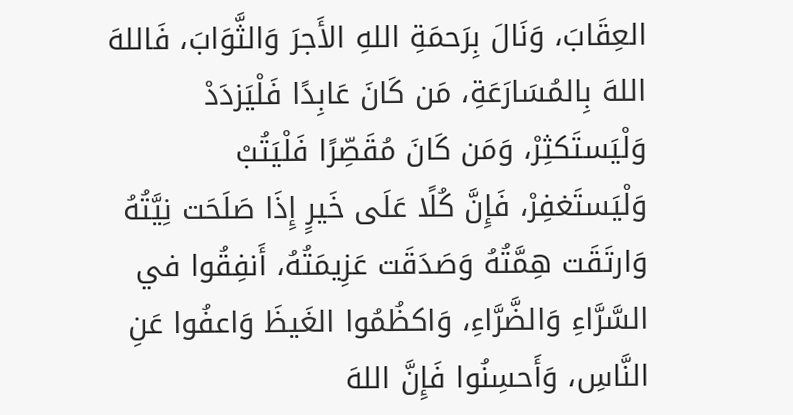العِقَابَ، وَنَالَ بِرَحمَةِ اللهِ الأَجرَ وَالثَّوَابَ، فَاللهَ اللهَ بِالمُسَارَعَةِ، مَن كَانَ عَابِدًا فَلْيَزدَدْ وَلْيَستَكثِرْ، وَمَن كَانَ مُقَصِّرًا فَلْيَتُبْ وَلْيَستَغفِرْ، فَإِنَّ كُلًا عَلَى خَيرٍ إِذَا صَلَحَت نِيَّتُهُ وَارتَقَت هِمَّتُهُ وَصَدَقَت عَزِيمَتُهُ، أَنفِقُوا في السَّرَّاءِ وَالضَّرَّاءِ، وَاكظُمُوا الغَيظَ وَاعفُوا عَنِ النَّاسِ، وَأَحسِنُوا فَإِنَّ اللهَ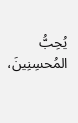يُحِبُّ المُحسِنِينَ،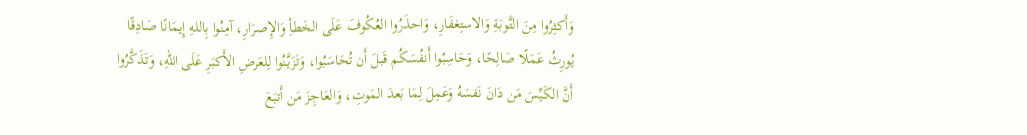وَأَكثِرُوا مِنَ التَّوبَةِ وَالاستِغفَارِ، وَاحذَرُوا العُكُوفَ عَلَى الخَطأِ وَالإِصرَارِ، آمِنُوا بِاللهِ إِيمَانًا صَادِقًا يُورِثُ عَمَلًا صَالِحًا، وَحَاسِبُوا أَنفُسَكُم قَبلَ أَن تُحَاسَبُوا، وَتَزَيَّنُوا لِلعَرضِ الأَكبَرِ عَلَى اللهِ، وَتَذَكَّرُوا أَنَّ الكَيِّسَ مَن دَانَ نَفسَهُ وَعَمِلَ لِمَا بَعدَ المَوتِ، وَالعَاجِزَ مَن أَتبَعَ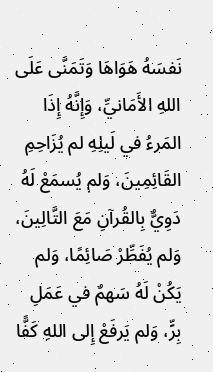نَفسَهُ هَوَاهَا وَتَمَنَّى عَلَى اللهِ الأَمَانيِّ، وَإِنَّهُ إِذَا المَرءُ في لَيلِهِ لم يُزَاحِمِ القَائِمِينَ، وَلم يُسمَعْ لَهُ دَوِيٌّ بِالقُرآنِ مَعَ التَّالِينَ، وَلم يُفَطِّرْ صَائِمًا، وَلم يَكُنْ لَهُ سَهمٌ في عَمَلِ بِرٍّ، وَلم يَرفَعْ إِلى اللهِ كَفًّا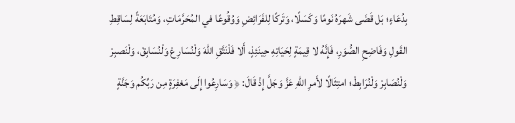بِدُعَاءٍ؛ بَل قَضَى شَهرَهُ نَومًا وَكَسَلًا، وَتَركًا لِلفَرَائِضِ وَوُقُوعًا في المُحَرَّمَاتِ، وَمُتَابَعَةً لِسَاقِطِ القَولِ وَفَاضِحِ الصُّوَرِ، فَإِنَّهُ لا قِيمَةٍ لِحَيَاتِهِ حِينَئِذٍ، أَلا فَلْنَتَّقِ اللهَ وَلْنُسَارِعْ وَلْنُسَابِقْ، وَلْنَصبِرْ وَلْنُصَابِرْ وَلْنُرَابِطْ؛ امتِثَالًا لأَمرِ اللهِ عَزَّ وَجَلَّ إِذْ قَالَ: ﴿ وَسَارِعُوا إِلَى مَغفِرَةٍ مِن رَبِّكُم وَجَنَّةٍ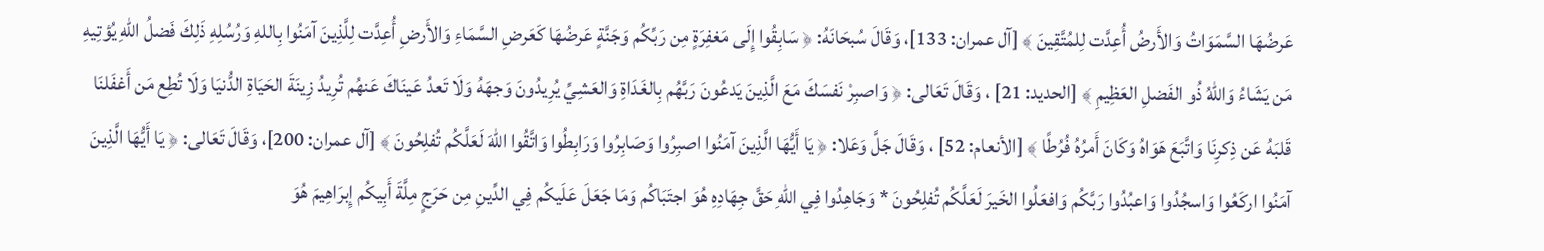عَرضُهَا السَّمَوَاتُ وَالأَرضُ أُعِدَّت لِلمُتَّقِينَ ﴾ [آل عمران: 133]، وَقَالَ سُبحَانَهُ: ﴿ سَابِقُوا إِلَى مَغفِرَةٍ مِن رَبِّكُم وَجَنَّةٍ عَرضُهَا كَعَرضِ السَّمَاءِ وَالأَرضِ أُعِدَّت لِلَّذِينَ آمَنُوا بِاللهِ وَرُسُلِهِ ذَلِكَ فَضلُ اللهِ يُؤتِيهِ مَن يَشَاءُ وَاللهُ ذُو الفَضلِ العَظِيمِ ﴾ [الحديد: 21] ، وَقَالَ تَعَالى: ﴿ وَاصبِرْ نَفسَكَ مَعَ الَّذِينَ يَدعُونَ رَبَّهُم بِالغَدَاةِ وَالعَشِيِّ يُرِيدُونَ وَجهَهُ وَلَا تَعدُ عَينَاكَ عَنهُم تُرِيدُ زِينَةَ الحَيَاةِ الدُّنيَا وَلَا تُطِع مَن أَغفَلنَا قَلبَهُ عَن ذِكرِنَا وَاتَّبَعَ هَوَاهُ وَكَانَ أَمرُهُ فُرُطًا ﴾ [الأنعام: 52] ، وَقَالَ جَلَّ وَعَلا: ﴿ يَا أَيُّهَا الَّذِينَ آمَنُوا اصبِرُوا وَصَابِرُوا وَرَابِطُوا وَاتَّقُوا اللهَ لَعَلَّكُم تُفلِحُونَ ﴾ [آل عمران: 200]، وَقَالَ تَعَالى: ﴿ يَا أَيُّهَا الَّذِينَ آمَنُوا اركَعُوا وَاسجُدُوا وَاعبُدُوا رَبَّكُم وَافعَلُوا الخَيرَ لَعَلَّكُم تُفلِحُونَ * وَجَاهِدُوا فِي اللهِ حَقَّ جِهَادِهِ هُوَ اجتَبَاكُم وَمَا جَعَلَ عَلَيكُم فِي الدِّينِ مِن حَرَجٍ مِلَّةَ أَبِيكُم إِبرَاهِيمَ هُوَ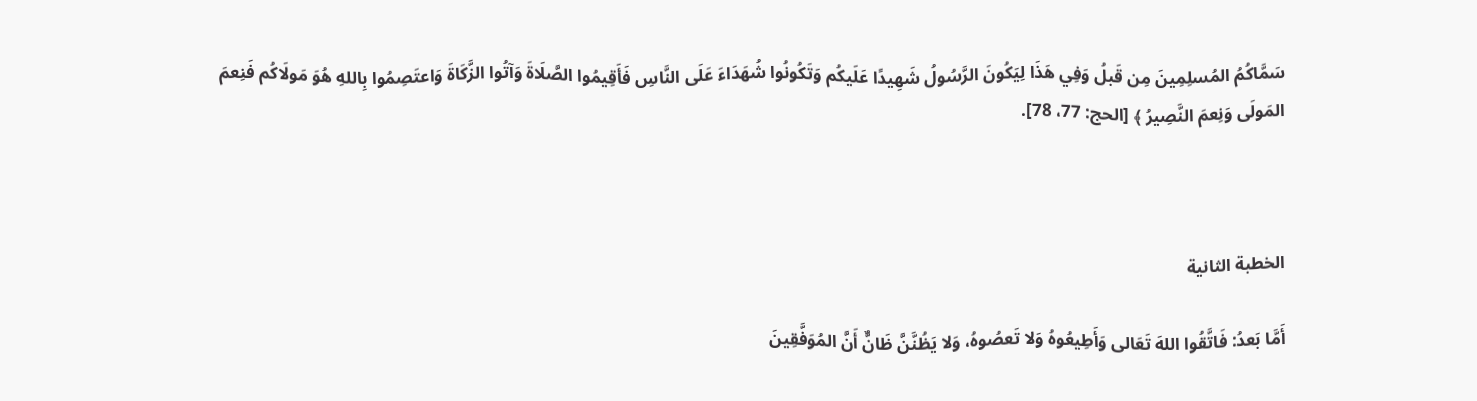سَمَّاكُمُ المُسلِمِينَ مِن قَبلُ وَفِي هَذَا لِيَكُونَ الرَّسُولُ شَهِيدًا عَلَيكُم وَتَكُونُوا شُهَدَاءَ عَلَى النَّاسِ فَأَقِيمُوا الصَّلَاةَ وَآتُوا الزَّكَاةَ وَاعتَصِمُوا بِاللهِ هُوَ مَولَاكُم فَنِعمَ المَولَى وَنِعمَ النَّصِيرُ ﴾ [الحج: 77، 78].



الخطبة الثانية

أَمَّا بَعدُ: فَاتَّقُوا اللهَ تَعَالى وَأَطِيعُوهُ وَلا تَعصُوهُ، وَلا يَظُنَّنَّ ظَانٌّ أَنَّ المُوَفَّقِينَ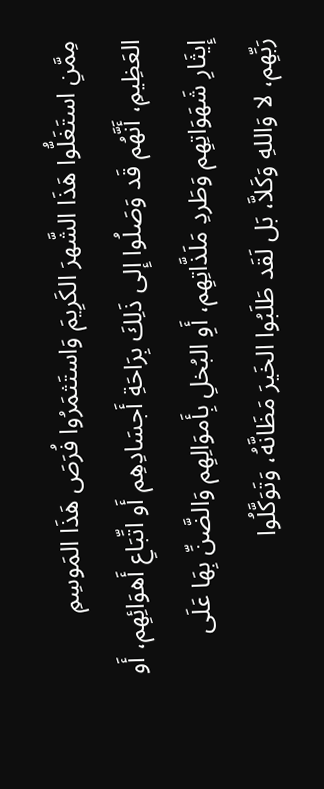مِمَّنِ استَغَلُّوا هَذَا الشَّهرَ الكَرِيمَ وَاستَثمَرُوا فُرَصَ هَذَا المَوسِمِ العَظِيمِ، أَنَّهُم قَد وَصَلُوا إِلى ذَلِكَ بِرَاحَةِ أَجسَادِهِم أَو اتِّبَاعِ أَهوَائِهِم، أَو إِيثَارِ شَهَوَاتِهِم وَطَردِ مَلَذَّاتِهِم، أَوِ البُخلِ بِأَموَالِهِم وَالضَّنِّ بِهَا عَلَى رَبِّهِم، لا وَاللهِ وَكَلاَّ، بَل لَقَد طَلَبُوا الخَيرَ مَظَانَّهُ، وَتَوَكَّلُوا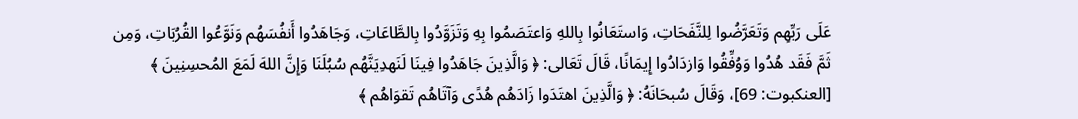عَلَى رَبِّهِم وَتَعَرَّضُوا لِلنَّفَحَاتِ، وَاستَعَانُوا بِاللهِ وَاعتَصَمُوا بِهِ وَتَزَوَّدُوا بِالطَّاعَاتِ، وَجَاهَدُوا أَنفُسَهُم وَنَوَّعُوا القُرُبَاتِ، وَمِن ثَمَّ فَقَد هُدُوا وَوُفِّقُوا وَازدَادُوا إِيمَانًا، قَالَ تَعَالى: ﴿ وَالَّذِينَ جَاهَدُوا فِينَا لَنَهدِيَنَّهُم سُبُلَنَا وَإِنَّ اللهَ لَمَعَ المُحسِنِينَ ﴾ [العنكبوت: 69]، وَقَالَ سُبحَانَهُ: ﴿ وَالَّذِينَ اهتَدَوا زَادَهُم هُدًى وَآتَاهُم تَقوَاهُم ﴾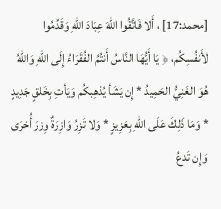[محمد:17] ، أَلا فَاتَّقُوا اللهَ عِبَادَ اللهِ وَقَدِّمُوا لأَنفُسِكُم، ﴿ يَا أَيُّهَا النَّاسُ أَنتُمُ الفُقَرَاءُ إِلَى اللهِ وَاللهُ هُوَ الغَنِيُّ الحَمِيدُ * إِن يَشَأ يُذهِبكُم وَيَأتِ بِخَلقٍ جَدِيدٍ * وَمَا ذَلِكَ عَلَى اللهِ بِعَزِيزٍ * وَلا تَزِرُ وَازِرَةٌ وِزرَ أُخرَى وَإِن تَدعُ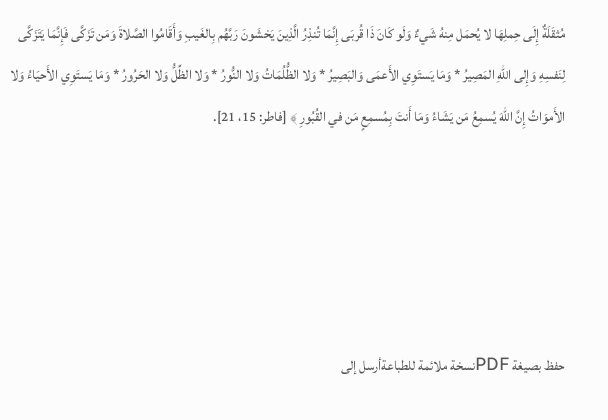مُثقَلَةٌ إِلَى حِملِهَا لا يُحمَل مِنهُ شَيءٌ وَلَو كَانَ ذَا قُربَى إِنَّمَا تُنذِرُ الَّذِينَ يَخشَونَ رَبَّهُم بِالغَيبِ وَأَقَامُوا الصَّلاةَ وَمَن تَزَكَّى فَإِنَّمَا يَتَزَكَّى لِنَفسِهِ وَإِلى اللهِ المَصِيرُ * وَمَا يَستَوِي الأَعمَى وَالبَصِيرُ * وَلا الظُّلُمَاتُ وَلا النُّورُ * وَلا الظِّلُّ وَلا الحَرُورُ * وَمَا يَستَوِي الأَحيَاءُ وَلا الأَموَاتُ إِنَّ اللهَ يُسمِعُ مَن يَشَاءُ وَمَا أَنتَ بِمُسمِعٍ مَن في القُبُورِ ﴾ [فاطر: 15، 21].





حفظ بصيغة PDFنسخة ملائمة للطباعةأرسل إلى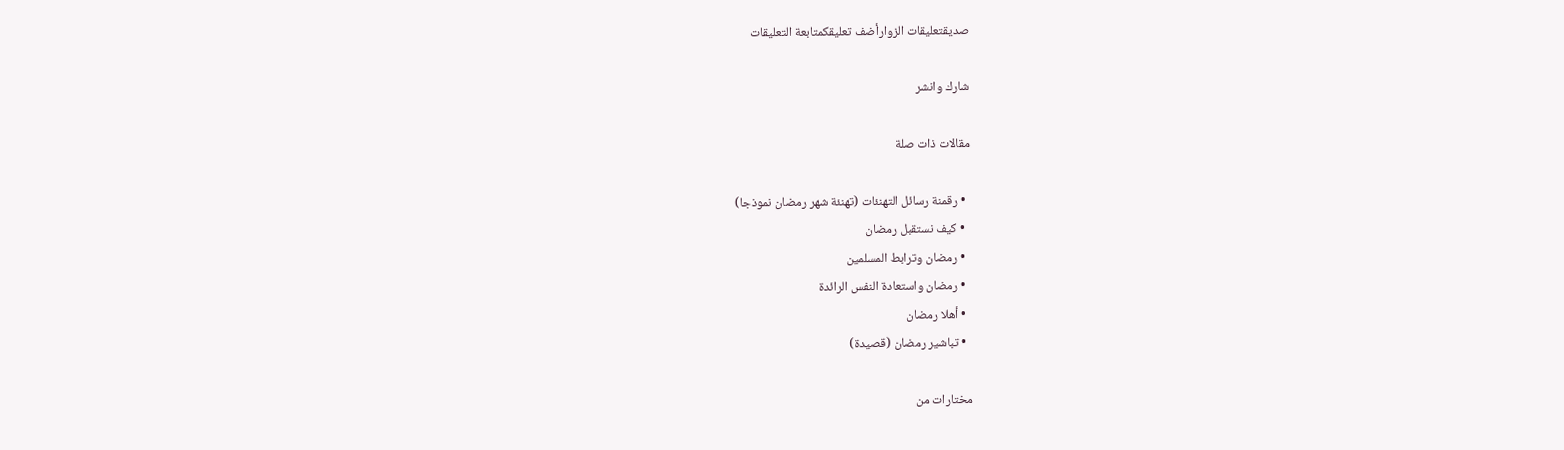صديقتعليقات الزوارأضف تعليقكمتابعة التعليقات

شارك وانشر

مقالات ذات صلة

  • رقمنة رسائل التهنئات (تهنئة شهر رمضان نموذجا)
  • كيف نستقبل رمضان
  • رمضان وترابط المسلمين
  • رمضان واستعادة النفس الرائدة
  • أهلا رمضان
  • تباشير رمضان (قصيدة)

مختارات من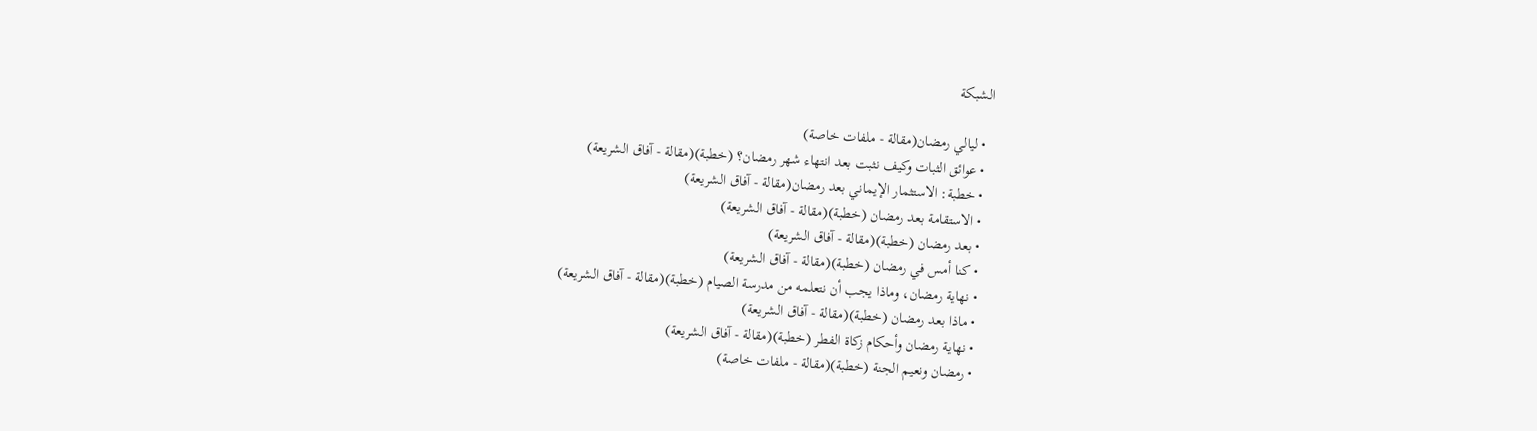الشبكة

  • ليالي رمضان(مقالة - ملفات خاصة)
  • عوائق الثبات وكيف نثبت بعد انتهاء شهر رمضان؟ (خطبة)(مقالة - آفاق الشريعة)
  • خطبة: الاستثمار الإيماني بعد رمضان(مقالة - آفاق الشريعة)
  • الاستقامة بعد رمضان (خطبة)(مقالة - آفاق الشريعة)
  • بعد رمضان (خطبة)(مقالة - آفاق الشريعة)
  • كنا أمس في رمضان (خطبة)(مقالة - آفاق الشريعة)
  • نهاية رمضان، وماذا يجب أن نتعلمه من مدرسة الصيام (خطبة)(مقالة - آفاق الشريعة)
  • ماذا بعد رمضان (خطبة)(مقالة - آفاق الشريعة)
  • نهاية رمضان وأحكام زكاة الفطر (خطبة)(مقالة - آفاق الشريعة)
  • رمضان ونعيم الجنة (خطبة)(مقالة - ملفات خاصة)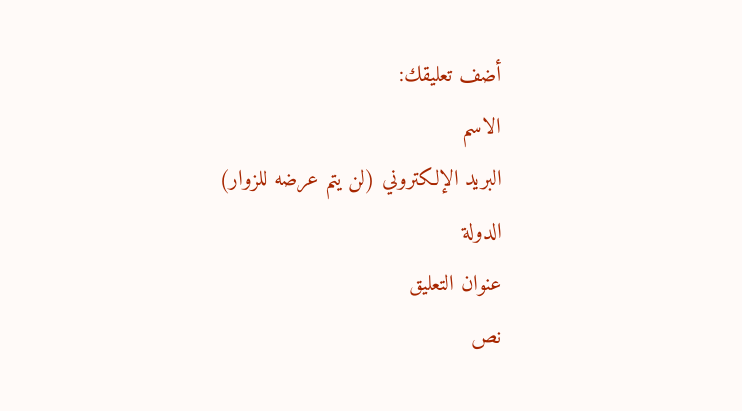أضف تعليقك:
الاسم
البريد الإلكتروني (لن يتم عرضه للزوار)
الدولة
عنوان التعليق
نص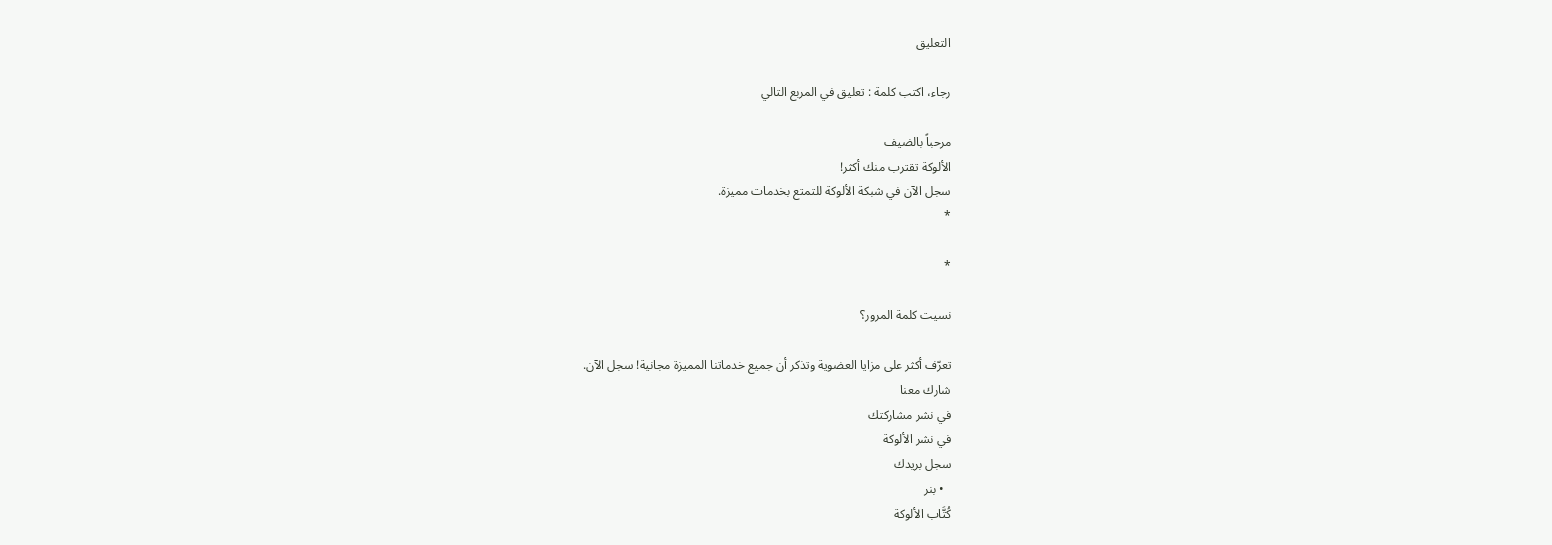التعليق

رجاء، اكتب كلمة : تعليق في المربع التالي

مرحباً بالضيف
الألوكة تقترب منك أكثر!
سجل الآن في شبكة الألوكة للتمتع بخدمات مميزة.
*

*

نسيت كلمة المرور؟

تعرّف أكثر على مزايا العضوية وتذكر أن جميع خدماتنا المميزة مجانية! سجل الآن.
شارك معنا
في نشر مشاركتك
في نشر الألوكة
سجل بريدك
  • بنر
كُتَّاب الألوكة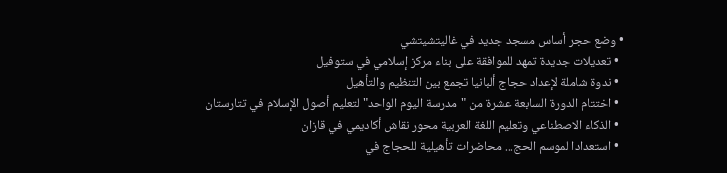• وضع حجر أساس مسجد جديد في غاليتشيتشي
  • تعديلات جديدة تمهد للموافقة على بناء مركز إسلامي في ستوفيل
  • ندوة شاملة لإعداد حجاج ألبانيا تجمع بين التنظيم والتأهيل
  • اختتام الدورة السابعة عشرة من "مدرسة اليوم الواحد" لتعليم أصول الإسلام في تتارستان
  • الذكاء الاصطناعي وتعليم اللغة العربية محور نقاش أكاديمي في قازان
  • استعدادا لموسم الحج... محاضرات تأهيلية للحجاج في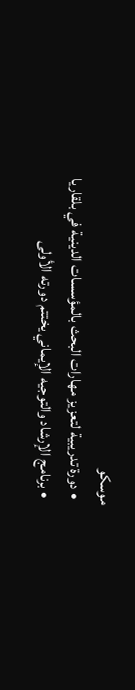موسكو
  • دورة تدريبية لتعزيز مهارات البحث بالمؤسسات الدينية في بلقاريا
  • برنامج الإرشاد والتوجيه الإيماني يختتم دورته الأولى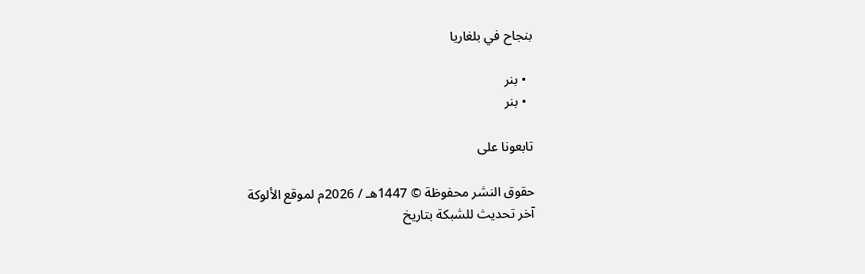بنجاح في بلغاريا

  • بنر
  • بنر

تابعونا على

حقوق النشر محفوظة © 1447هـ / 2026م لموقع الألوكة
آخر تحديث للشبكة بتاريخ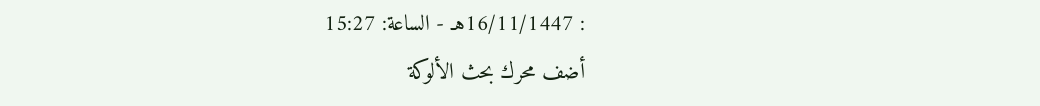: 16/11/1447هـ - الساعة: 15:27
أضف محرك بحث الألوكة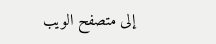إلى متصفح الويب